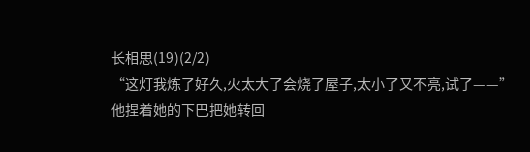长相思(19)(2/2)
“这灯我炼了好久,火太大了会烧了屋子,太小了又不亮,试了——”
他捏着她的下巴把她转回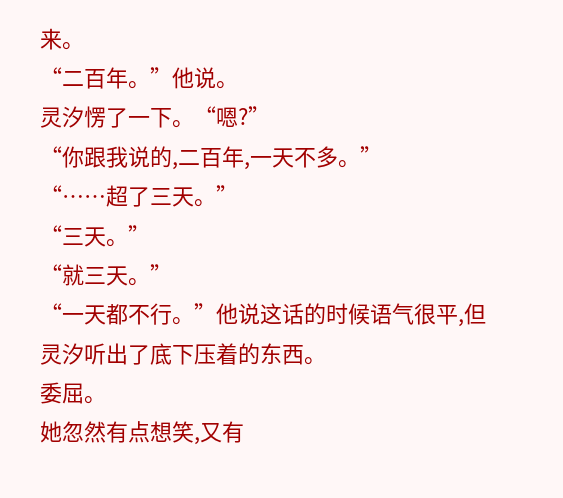来。
“二百年。”他说。
灵汐愣了一下。“嗯?”
“你跟我说的,二百年,一天不多。”
“……超了三天。”
“三天。”
“就三天。”
“一天都不行。”他说这话的时候语气很平,但灵汐听出了底下压着的东西。
委屈。
她忽然有点想笑,又有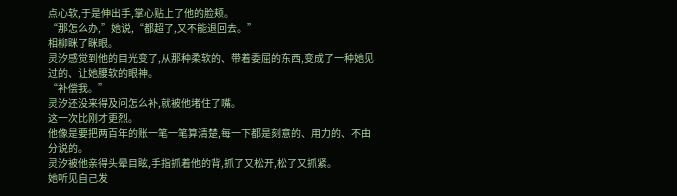点心软,于是伸出手,掌心贴上了他的脸颊。
“那怎么办,”她说,“都超了,又不能退回去。”
相柳眯了眯眼。
灵汐感觉到他的目光变了,从那种柔软的、带着委屈的东西,变成了一种她见过的、让她腰软的眼神。
“补偿我。”
灵汐还没来得及问怎么补,就被他堵住了嘴。
这一次比刚才更烈。
他像是要把两百年的账一笔一笔算清楚,每一下都是刻意的、用力的、不由分说的。
灵汐被他亲得头晕目眩,手指抓着他的背,抓了又松开,松了又抓紧。
她听见自己发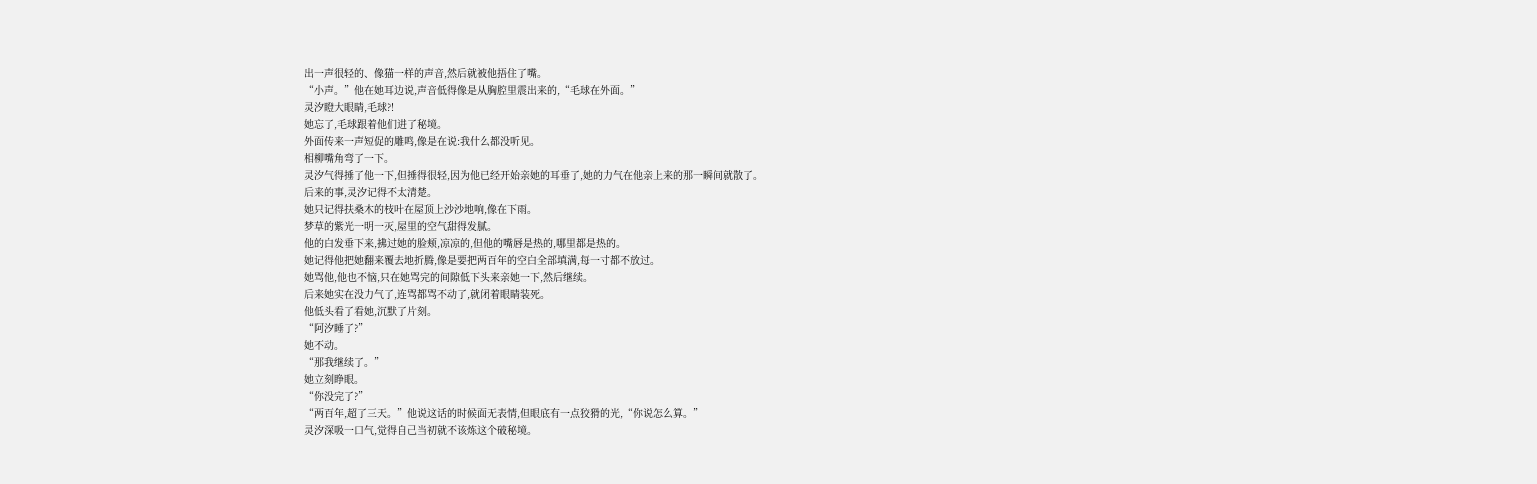出一声很轻的、像猫一样的声音,然后就被他捂住了嘴。
“小声。”他在她耳边说,声音低得像是从胸腔里震出来的,“毛球在外面。”
灵汐瞪大眼睛,毛球?!
她忘了,毛球跟着他们进了秘境。
外面传来一声短促的雕鸣,像是在说:我什么都没听见。
相柳嘴角弯了一下。
灵汐气得捶了他一下,但捶得很轻,因为他已经开始亲她的耳垂了,她的力气在他亲上来的那一瞬间就散了。
后来的事,灵汐记得不太清楚。
她只记得扶桑木的枝叶在屋顶上沙沙地响,像在下雨。
梦草的紫光一明一灭,屋里的空气甜得发腻。
他的白发垂下来,拂过她的脸颊,凉凉的,但他的嘴唇是热的,哪里都是热的。
她记得他把她翻来覆去地折腾,像是要把两百年的空白全部填满,每一寸都不放过。
她骂他,他也不恼,只在她骂完的间隙低下头来亲她一下,然后继续。
后来她实在没力气了,连骂都骂不动了,就闭着眼睛装死。
他低头看了看她,沉默了片刻。
“阿汐睡了?”
她不动。
“那我继续了。”
她立刻睁眼。
“你没完了?”
“两百年,超了三天。”他说这话的时候面无表情,但眼底有一点狡猾的光,“你说怎么算。”
灵汐深吸一口气,觉得自己当初就不该炼这个破秘境。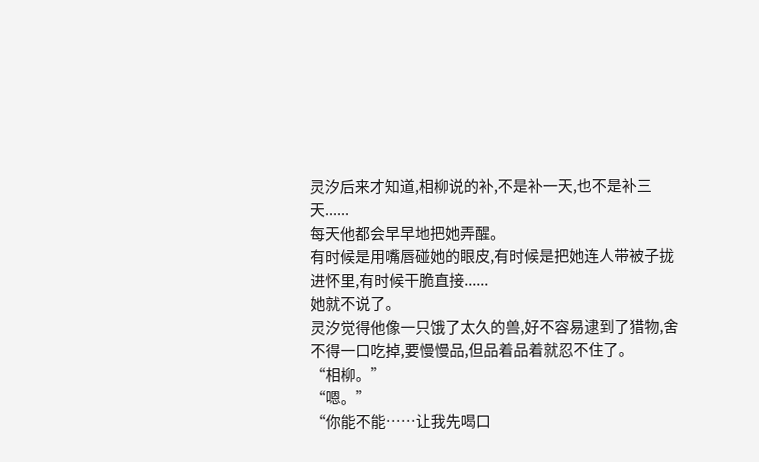灵汐后来才知道,相柳说的补,不是补一天,也不是补三天......
每天他都会早早地把她弄醒。
有时候是用嘴唇碰她的眼皮,有时候是把她连人带被子拢进怀里,有时候干脆直接......
她就不说了。
灵汐觉得他像一只饿了太久的兽,好不容易逮到了猎物,舍不得一口吃掉,要慢慢品,但品着品着就忍不住了。
“相柳。”
“嗯。”
“你能不能……让我先喝口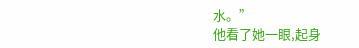水。”
他看了她一眼,起身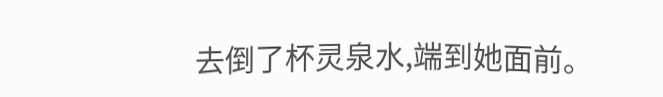去倒了杯灵泉水,端到她面前。